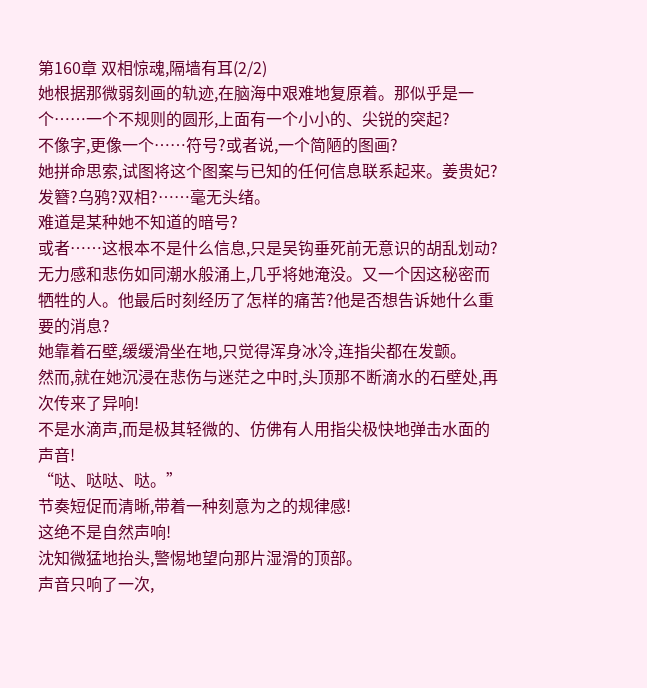第160章 双相惊魂,隔墙有耳(2/2)
她根据那微弱刻画的轨迹,在脑海中艰难地复原着。那似乎是一个……一个不规则的圆形,上面有一个小小的、尖锐的突起?
不像字,更像一个……符号?或者说,一个简陋的图画?
她拼命思索,试图将这个图案与已知的任何信息联系起来。姜贵妃?发簪?乌鸦?双相?……毫无头绪。
难道是某种她不知道的暗号?
或者……这根本不是什么信息,只是吴钩垂死前无意识的胡乱划动?
无力感和悲伤如同潮水般涌上,几乎将她淹没。又一个因这秘密而牺牲的人。他最后时刻经历了怎样的痛苦?他是否想告诉她什么重要的消息?
她靠着石壁,缓缓滑坐在地,只觉得浑身冰冷,连指尖都在发颤。
然而,就在她沉浸在悲伤与迷茫之中时,头顶那不断滴水的石壁处,再次传来了异响!
不是水滴声,而是极其轻微的、仿佛有人用指尖极快地弹击水面的声音!
“哒、哒哒、哒。”
节奏短促而清晰,带着一种刻意为之的规律感!
这绝不是自然声响!
沈知微猛地抬头,警惕地望向那片湿滑的顶部。
声音只响了一次,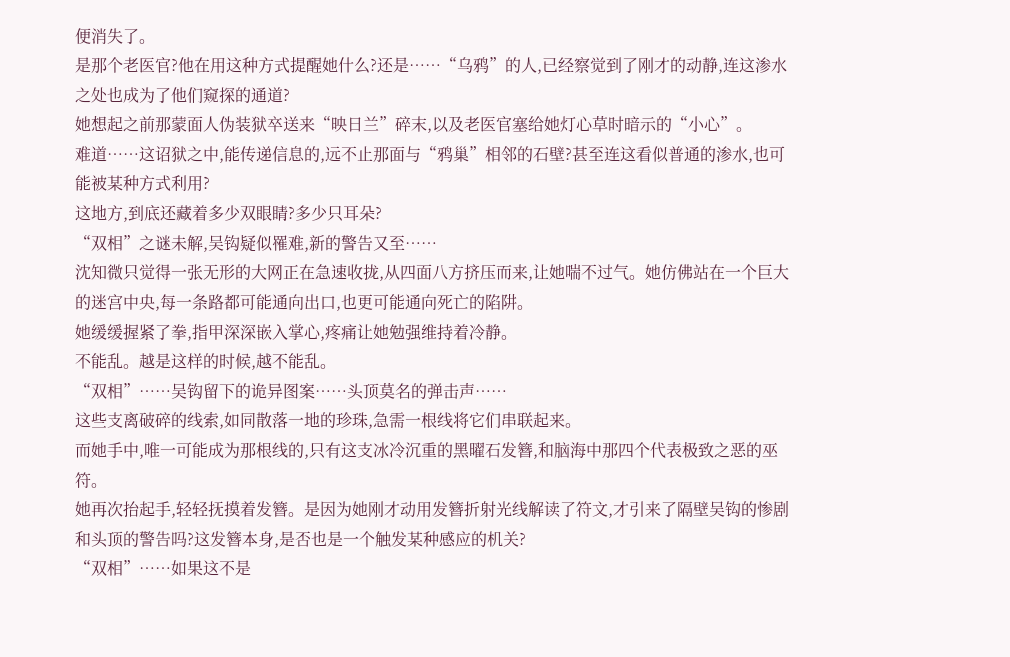便消失了。
是那个老医官?他在用这种方式提醒她什么?还是……“乌鸦”的人,已经察觉到了刚才的动静,连这渗水之处也成为了他们窥探的通道?
她想起之前那蒙面人伪装狱卒送来“映日兰”碎末,以及老医官塞给她灯心草时暗示的“小心”。
难道……这诏狱之中,能传递信息的,远不止那面与“鸦巢”相邻的石壁?甚至连这看似普通的渗水,也可能被某种方式利用?
这地方,到底还藏着多少双眼睛?多少只耳朵?
“双相”之谜未解,吴钩疑似罹难,新的警告又至……
沈知微只觉得一张无形的大网正在急速收拢,从四面八方挤压而来,让她喘不过气。她仿佛站在一个巨大的迷宫中央,每一条路都可能通向出口,也更可能通向死亡的陷阱。
她缓缓握紧了拳,指甲深深嵌入掌心,疼痛让她勉强维持着冷静。
不能乱。越是这样的时候,越不能乱。
“双相”……吴钩留下的诡异图案……头顶莫名的弹击声……
这些支离破碎的线索,如同散落一地的珍珠,急需一根线将它们串联起来。
而她手中,唯一可能成为那根线的,只有这支冰冷沉重的黑曜石发簪,和脑海中那四个代表极致之恶的巫符。
她再次抬起手,轻轻抚摸着发簪。是因为她刚才动用发簪折射光线解读了符文,才引来了隔壁吴钩的惨剧和头顶的警告吗?这发簪本身,是否也是一个触发某种感应的机关?
“双相”……如果这不是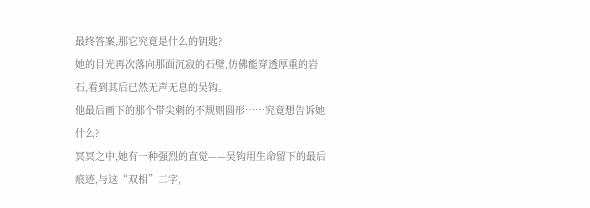最终答案,那它究竟是什么的钥匙?
她的目光再次落向那面沉寂的石壁,仿佛能穿透厚重的岩石,看到其后已然无声无息的吴钩。
他最后画下的那个带尖刺的不规则圆形……究竟想告诉她什么?
冥冥之中,她有一种强烈的直觉——吴钩用生命留下的最后痕迹,与这“双相”二字,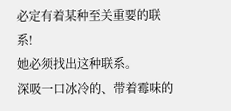必定有着某种至关重要的联系!
她必须找出这种联系。
深吸一口冰冷的、带着霉味的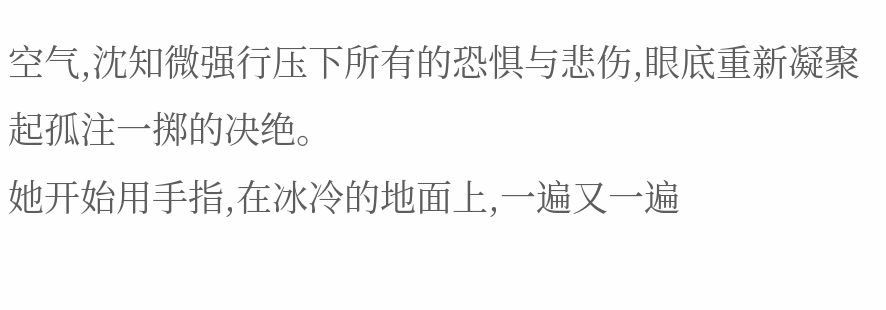空气,沈知微强行压下所有的恐惧与悲伤,眼底重新凝聚起孤注一掷的决绝。
她开始用手指,在冰冷的地面上,一遍又一遍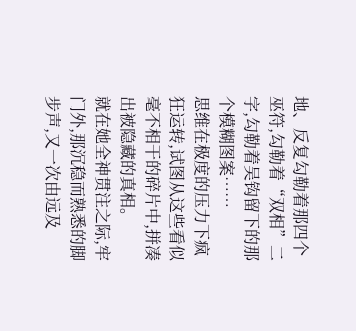地、反复勾勒着那四个巫符,勾勒着“双相”二字,勾勒着吴钩留下的那个模糊图案……
思维在极度的压力下疯狂运转,试图从这些看似毫不相干的碎片中,拼凑出被隐藏的真相。
就在她全神贯注之际,牢门外,那沉稳而熟悉的脚步声,又一次由远及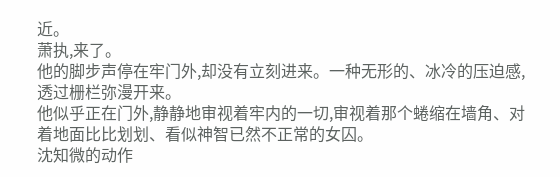近。
萧执,来了。
他的脚步声停在牢门外,却没有立刻进来。一种无形的、冰冷的压迫感,透过栅栏弥漫开来。
他似乎正在门外,静静地审视着牢内的一切,审视着那个蜷缩在墙角、对着地面比比划划、看似神智已然不正常的女囚。
沈知微的动作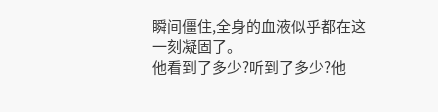瞬间僵住,全身的血液似乎都在这一刻凝固了。
他看到了多少?听到了多少?他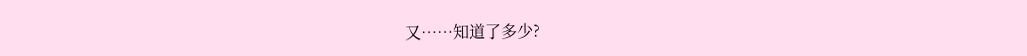又……知道了多少?